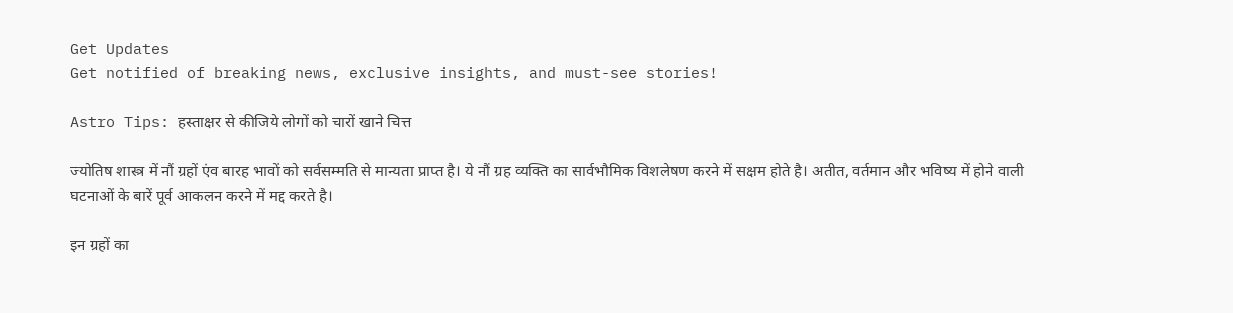Get Updates
Get notified of breaking news, exclusive insights, and must-see stories!

Astro Tips: हस्ताक्षर से कीजिये लोगों को चारों खाने चित्त

ज्योतिष शास्त्र में नौं ग्रहों एंव बारह भावों को सर्वसम्मति से मान्यता प्राप्त है। ये नौं ग्रह व्यक्ति का सार्वभौमिक विशलेषण करने में सक्षम होते है। अतीत, वर्तमान और भविष्य में होने वाली घटनाओं के बारें पूर्व आकलन करने में मद्द करते है।

इन ग्रहों का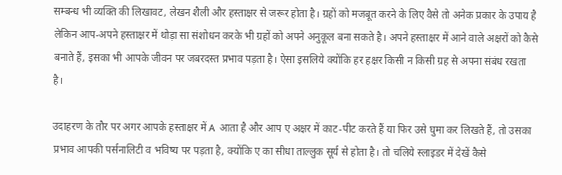सम्बन्ध भी व्यक्ति की लिखावट, लेखन शैली और हस्ताक्षर से जरूर होता है। ग्रहों को मजबूत करने के लिए वैसे तो अनेक प्रकार के उपाय है लेकिन आप-अपने हस्ताक्षर में थोड़ा सा संशोधन करके भी ग्रहों को अपने अनुकूल बना सकते है। अपने हस्ताक्षर में आने वाले अक्षरों को कैसे बनाते हैं, इसका भी आपके जीवन पर जबरदस्त प्रभाव पड़ता है। ऐसा इसलिये क्योंकि हर हक्षर किसी न किसी ग्रह से अपना संबंध रखता है।

उदाहरण के तौर पर अगर आपके हस्ताक्षर में A आता है और आप ए अक्षर में काट-पीट करते हैं या फिर उसे घुमा कर लिखते हैं, तो उसका प्रभाव आपकी पर्सनालिटी व भविष्य पर पड़ता है, क्योंकि ए का सीधा ताल्लुक सूर्य से होता है। तो चलिये स्लाइडर में देखें कैसे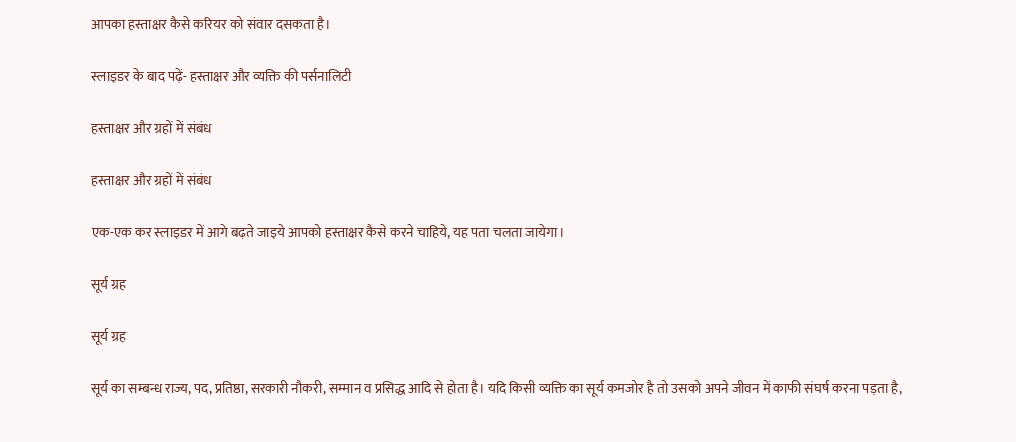आपका हस्ताक्षर कैसे करियर को संवार दसकता है।

स्लाइडर के बाद पढ़ें- हस्ताक्षर और व्यक्ति की पर्सनालिटी

हस्ताक्षर और ग्रहों में संबंध

हस्ताक्षर और ग्रहों में संबंध

एक-एक कर स्लाइडर में आगे बढ़ते जाइये आपको हस्ताक्षर कैसे करने चाहिये, यह पता चलता जायेगा।

सूर्य ग्रह

सूर्य ग्रह

सूर्य का सम्बन्ध राज्य, पद, प्रतिष्ठा, सरकारी नौकरी, सम्मान व प्रसिद्ध आदि से होता है। यदि किसी व्यक्ति का सूर्य कमजोर है तो उसको अपने जीवन में काफी संघर्ष करना पड़ता है,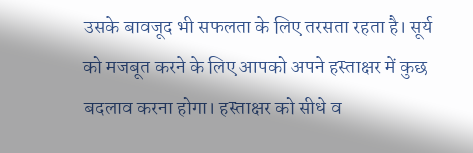उसके बावजूद भी सफलता के लिए तरसता रहता है। सूर्य को मजबूत करने के लिए आपको अपने हस्ताक्षर में कुछ बदलाव करना होगा। हस्ताक्षर को सीधे व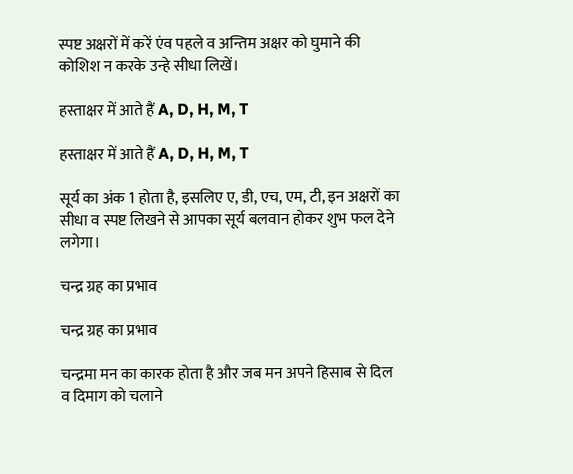स्पष्ट अक्षरों में करें एंव पहले व अन्तिम अक्षर को घुमाने की कोशिश न करके उन्हे सीधा लिखें।

हस्ताक्षर में आते हैं A, D, H, M, T

हस्ताक्षर में आते हैं A, D, H, M, T

सूर्य का अंक 1 होता है, इसलिए ए, डी, एच, एम, टी, इन अक्षरों का सीधा व स्पष्ट लिखने से आपका सूर्य बलवान होकर शुभ फल देने लगेगा।

चन्द्र ग्रह का प्रभाव

चन्द्र ग्रह का प्रभाव

चन्द्रमा मन का कारक होता है और जब मन अपने हिसाब से दिल व दिमाग को चलाने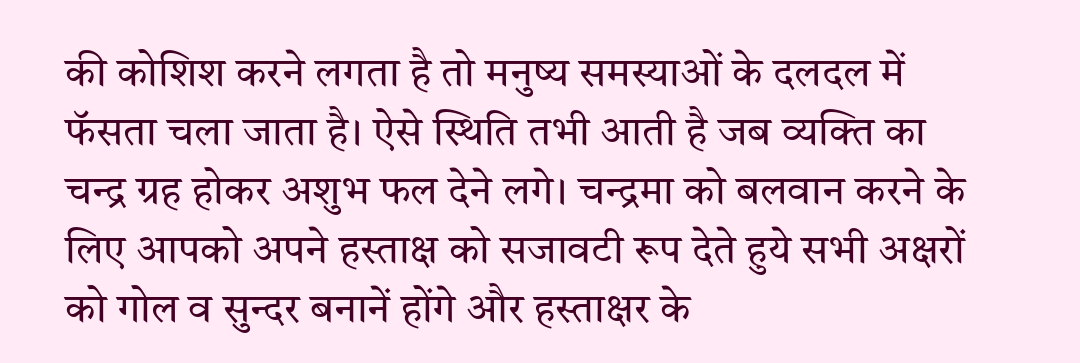की कोशिश करने लगता है तो मनुष्य समस्याओं के दलदल में फॅसता चला जाता है। ऐसे स्थिति तभी आती है जब व्यक्ति का चन्द्र ग्रह होकर अशुभ फल देने लगे। चन्द्रमा को बलवान करने के लिए आपको अपने हस्ताक्ष को सजावटी रूप देते हुये सभी अक्षरों को गोल व सुन्दर बनानें होंगे और हस्ताक्षर के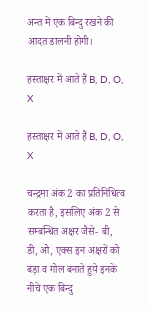अन्त में एक बिन्दु रखने की आदत डालनी होगी।

हस्ताक्षर में आते हैं B, D, O, X

हस्ताक्षर में आते हैं B, D, O, X

चन्द्रमा अंक 2 का प्रतिनिधित्व करता है, इसलिए अंक 2 से सम्बन्धित अक्षर जैसे- बी, डी, ओ, एक्स इन अक्षरों को बड़ा व गोल बनाते हुये इनके नीचे एक बिन्दु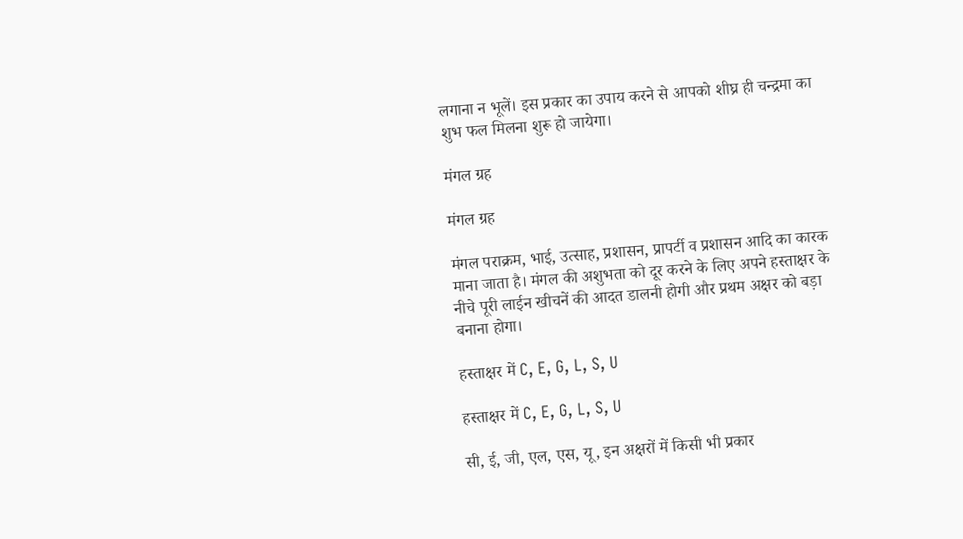लगाना न भूलें। इस प्रकार का उपाय करने से आपको शीघ्र ही चन्द्रमा का शुभ फल मिलना शुरू हो जायेगा।

मंगल ग्रह

मंगल ग्रह

मंगल पराक्रम, भाई, उत्साह, प्रशासन, प्रापर्टी व प्रशासन आदि का कारक माना जाता है। मंगल की अशुभता को दूर करने के लिए अपने हस्ताक्षर के नीचे पूरी लाईन खीचनें की आदत डालनी होगी और प्रथम अक्षर को बड़ा बनाना होगा।

हस्ताक्षर में C, E, G, L, S, U

हस्ताक्षर में C, E, G, L, S, U

सी, ई, जी, एल, एस, यू, इन अक्षरों में किसी भी प्रकार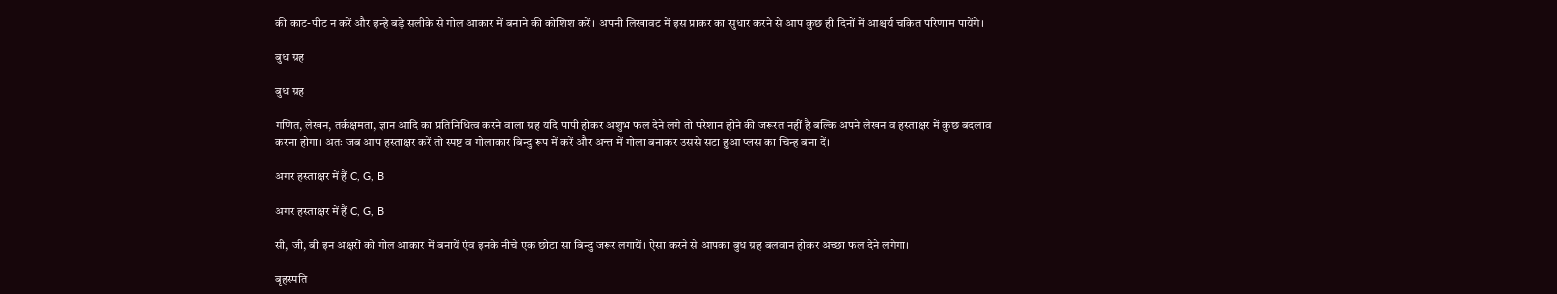की काट-पीट न करें और इन्हे बड़े सलीके से गोल आकार में बनाने की कोशिश करें। अपनी लिखावट में इस प्राकर का सुधार करने से आप कुछ ही दिनों में आश्चर्य चकित परिणाम पायेंगे।

बुध ग्रह

बुध ग्रह

गणित, लेखन, तर्कक्षमता, ज्ञान आदि का प्रतिनिधित्व करने वाला ग्रह यदि पापी होकर अशुभ फल देने लगे तो परेशान होने की जरूरत नहीं है बल्कि अपने लेखन व हस्ताक्षर में कुछ बदलाव करना होगा। अतः जब आप हस्ताक्षर करें तो स्पष्ट व गोलाकार बिन्दु रूप में करें और अन्त में गोला बनाकर उससे सटा हुआ प्लस का चिन्ह बना दें।

अगर हस्ताक्षर में हैं C, G, B

अगर हस्ताक्षर में हैं C, G, B

सी, जी, बी इन अक्षरों को गोल आकार में बनायें एंव इनके नीचे एक छोटा सा बिन्दु जरूर लगायें। ऐसा करने से आपका बुध ग्रह बलवान होकर अच्छा फल देने लगेगा।

बृहस्पति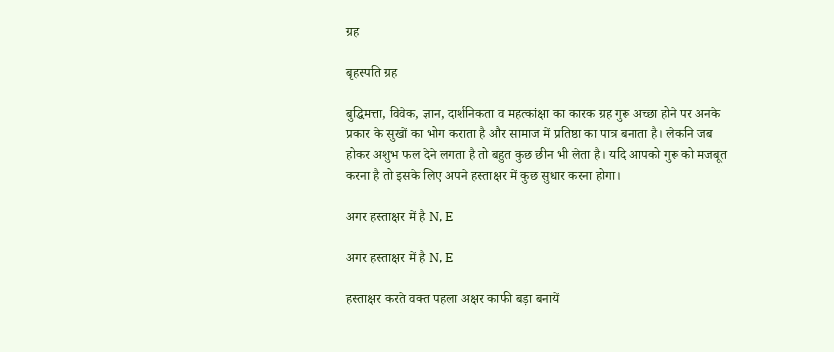ग्रह

बृहस्पति ग्रह

बुद्धिमत्ता, विवेक, ज्ञान, दार्शनिकता व महत्कांक्षा का कारक ग्रह गुरू अच्छा होने पर अनके प्रकार के सुखों का भोग कराता है और सामाज में प्रतिष्ठा का पात्र बनाता है। लेकनि जब होकर अशुभ फल देने लगता है तो बहुत कुछ छीन भी लेता है। यदि आपको गुरू को मजबूत करना है तो इसके लिए अपने हस्ताक्षर में कुछ सुधार करना होगा।

अगर हस्ताक्षर में है N, E

अगर हस्ताक्षर में है N, E

हस्ताक्षर करते वक्त पहला अक्षर काफी बड़ा बनायें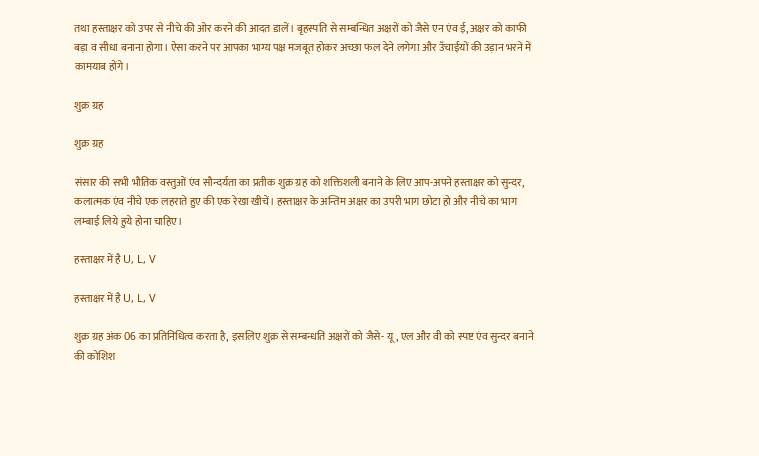तथा हस्ताक्षर को उपर से नीचे की ओर करने की आदत डालें। बृहस्पति से सम्बन्धित अक्षरों को जैसे एन एंव ई, अक्षर को काफी बड़ा व सीधा बनाना होगा। ऐसा करने पर आपका भाग्य पक्ष मजबूत होकर अच्छा फल देने लगेगा और उॅचाईयों की उड़ान भरने में कामयाब होंगे।

शुक्र ग्रह

शुक्र ग्रह

संसार की सभी भौतिक वस्तुओं एंव सौन्दर्यता का प्रतीक शुक्र ग्रह को शक्तिशली बनाने के लिए आप-अपने हस्ताक्षर को सुन्दर, कलात्मक एंव नीचे एक लहराते हुए की एक रेखा खीचें। हस्ताक्षर के अन्तिम अक्षर का उपरी भाग छोटा हो और नीचे का भाग लम्बाई लिये हुये होना चाहिए।

हस्ताक्षर में है U, L, V

हस्ताक्षर में है U, L, V

शुक्र ग्रह अंक 06 का प्रतिनिधित्व करता है, इसलिए शुक्र से सम्बन्धति अक्षरों को जैसे- यू, एल और वी को स्पष्ट एंव सुन्दर बनाने की कोशिश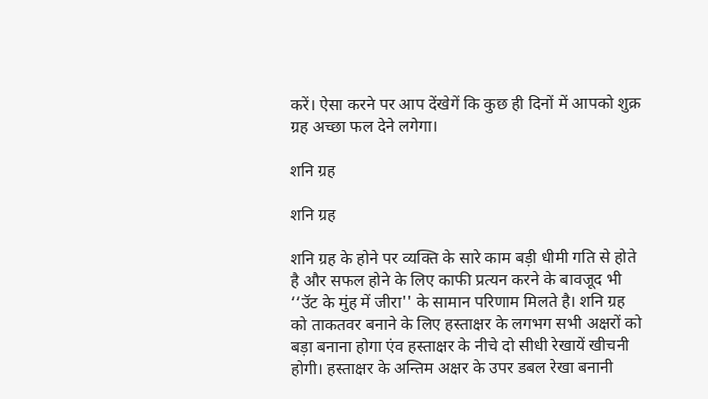करें। ऐसा करने पर आप देंखेगें कि कुछ ही दिनों में आपको शुक्र ग्रह अच्छा फल देने लगेगा।

शनि ग्रह

शनि ग्रह

शनि ग्रह के होने पर व्यक्ति के सारे काम बड़ी धीमी गति से होते है और सफल होने के लिए काफी प्रत्यन करने के बावजूद भी ‘‘उॅट के मुंह में जीरा'' के सामान परिणाम मिलते है। शनि ग्रह को ताकतवर बनाने के लिए हस्ताक्षर के लगभग सभी अक्षरों को बड़ा बनाना होगा एंव हस्ताक्षर के नीचे दो सीधी रेखायें खीचनी होगी। हस्ताक्षर के अन्तिम अक्षर के उपर डबल रेखा बनानी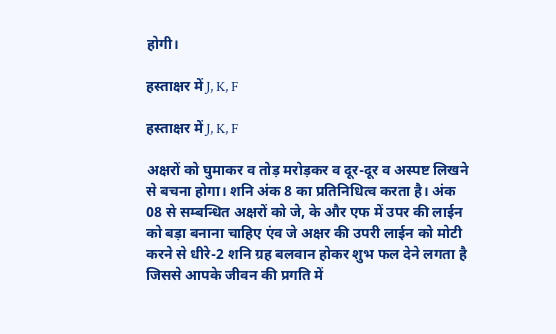होगी।

हस्ताक्षर में J, K, F

हस्ताक्षर में J, K, F

अक्षरों को घुमाकर व तोड़ मरोड़कर व दूर-दूर व अस्पष्ट लिखने से बचना होगा। शनि अंक 8 का प्रतिनिधित्व करता है। अंक 08 से सम्बन्धित अक्षरों को जे, के और एफ में उपर की लाईन को बड़ा बनाना चाहिए एंव जे अक्षर की उपरी लाईन को मोटी करने से धीरे-2 शनि ग्रह बलवान होकर शुभ फल देने लगता है जिससे आपके जीवन की प्रगति में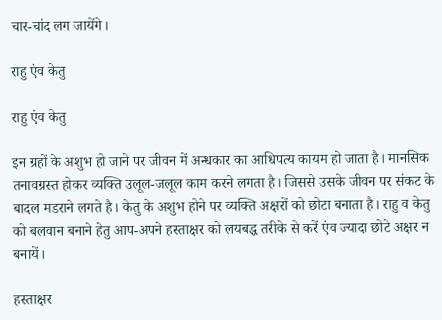चार-चांद लग जायेंगे।

राहु एंव केतु

राहु एंव केतु

इन ग्रहों के अशुभ हो जाने पर जीवन में अन्धकार का आधिपत्य कायम हो जाता है। मानसिक तनावग्रस्त होकर व्यक्ति उलूल-जलूल काम करने लगता है। जिससे उसके जीवन पर संकट के बादल मडराने लगते है। केतु के अशुभ होने पर व्यक्ति अक्षरों को छोटा बनाता है। राहु व केतु को बलवान बनाने हेतु आप-अपने हस्ताक्षर को लयबद्ध तरीके से करें एंव ज्यादा छोटे अक्षर न बनायें।

हस्ताक्षर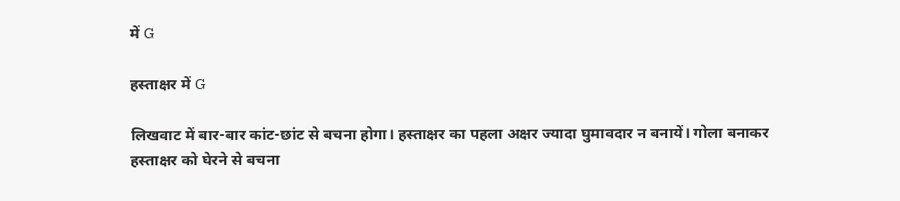में G

हस्ताक्षर में G

लिखवाट में बार-बार कांट-छांट से बचना होगा। हस्ताक्षर का पहला अक्षर ज्यादा घुमावदार न बनायें। गोला बनाकर हस्ताक्षर को घेरने से बचना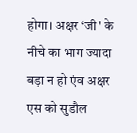होगा। अक्षर ‘जी' के नीचे का भाग ज्यादा बड़ा न हो एंव अक्षर एस को सुडौल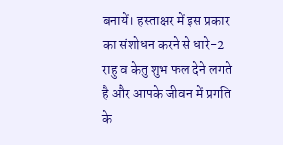बनायें। हस्ताक्षर में इस प्रकार का संशोधन करने से धारे-2 राहु व केतु शुभ फल देने लगते है और आपके जीवन में प्रगति के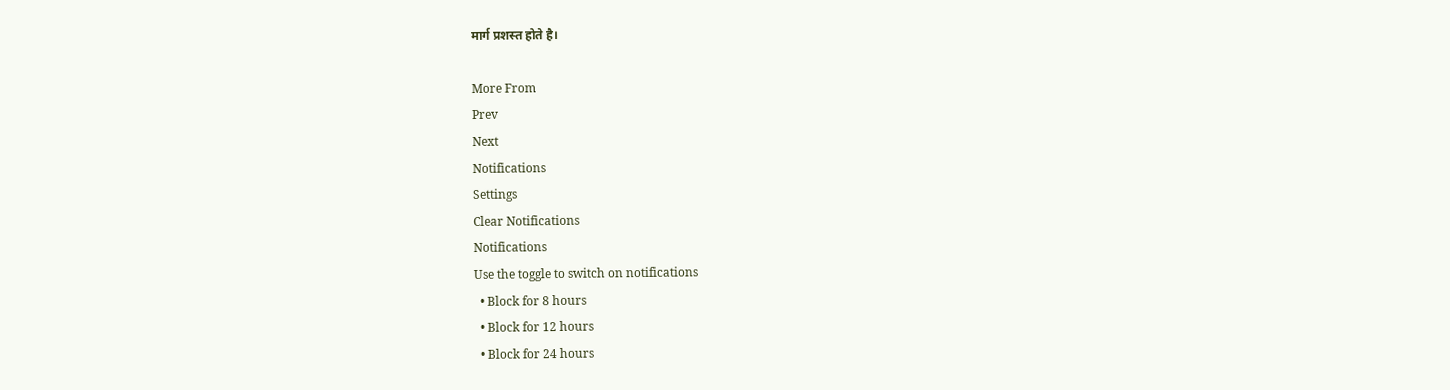मार्ग प्रशस्त होते है।

More From
Prev
Next
Notifications
Settings
Clear Notifications
Notifications
Use the toggle to switch on notifications
  • Block for 8 hours
  • Block for 12 hours
  • Block for 24 hours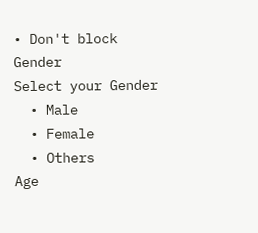• Don't block
Gender
Select your Gender
  • Male
  • Female
  • Others
Age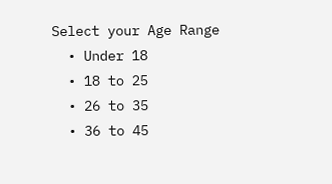Select your Age Range
  • Under 18
  • 18 to 25
  • 26 to 35
  • 36 to 45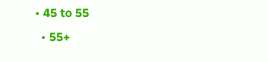• 45 to 55
  • 55+